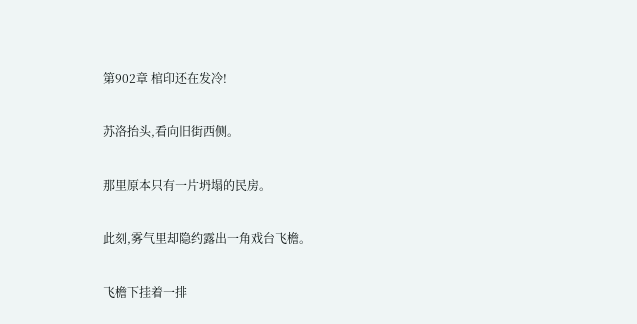第902章 棺印还在发冷!

苏洛抬头,看向旧街西侧。

那里原本只有一片坍塌的民房。

此刻,雾气里却隐约露出一角戏台飞檐。

飞檐下挂着一排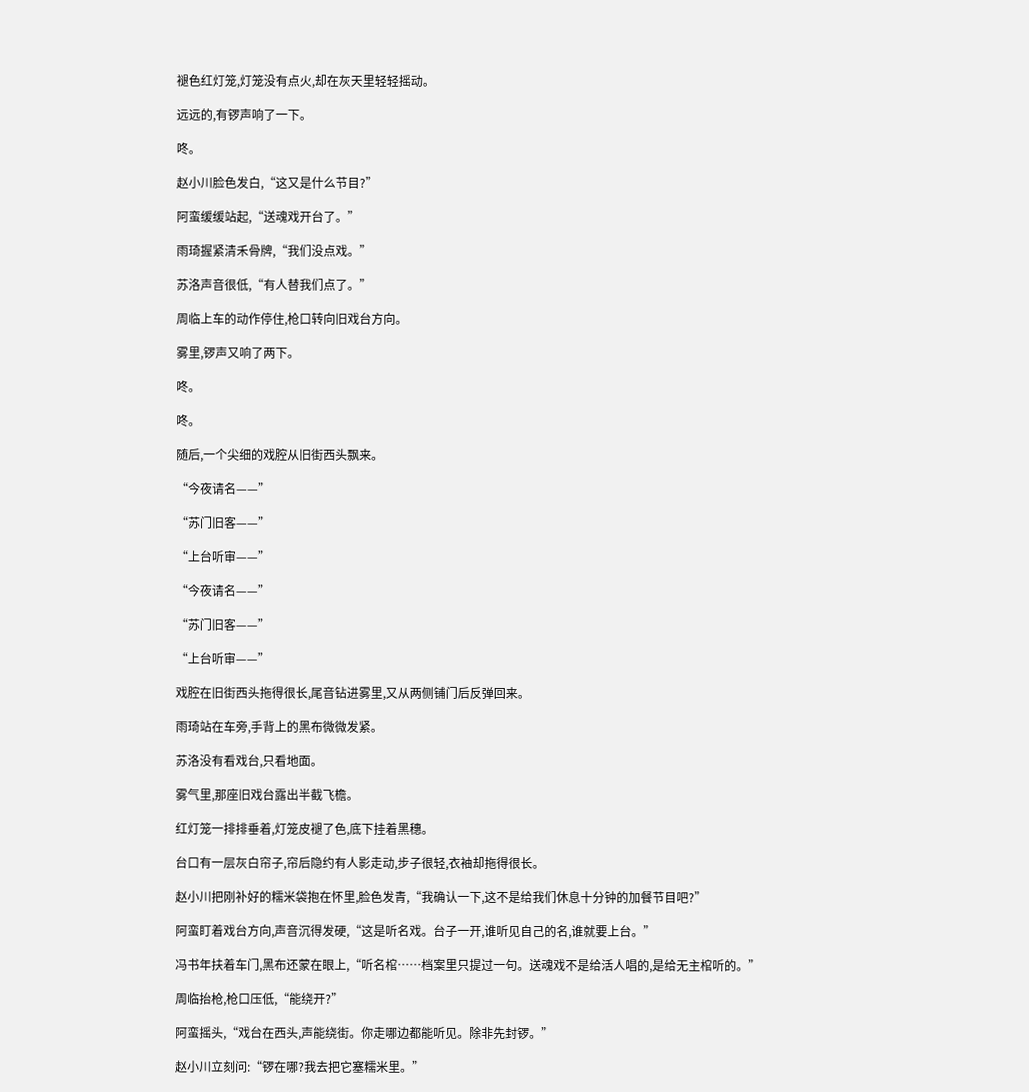褪色红灯笼,灯笼没有点火,却在灰天里轻轻摇动。

远远的,有锣声响了一下。

咚。

赵小川脸色发白,“这又是什么节目?”

阿蛮缓缓站起,“送魂戏开台了。”

雨琦握紧清禾骨牌,“我们没点戏。”

苏洛声音很低,“有人替我们点了。”

周临上车的动作停住,枪口转向旧戏台方向。

雾里,锣声又响了两下。

咚。

咚。

随后,一个尖细的戏腔从旧街西头飘来。

“今夜请名——”

“苏门旧客——”

“上台听审——”

“今夜请名——”

“苏门旧客——”

“上台听审——”

戏腔在旧街西头拖得很长,尾音钻进雾里,又从两侧铺门后反弹回来。

雨琦站在车旁,手背上的黑布微微发紧。

苏洛没有看戏台,只看地面。

雾气里,那座旧戏台露出半截飞檐。

红灯笼一排排垂着,灯笼皮褪了色,底下挂着黑穗。

台口有一层灰白帘子,帘后隐约有人影走动,步子很轻,衣袖却拖得很长。

赵小川把刚补好的糯米袋抱在怀里,脸色发青,“我确认一下,这不是给我们休息十分钟的加餐节目吧?”

阿蛮盯着戏台方向,声音沉得发硬,“这是听名戏。台子一开,谁听见自己的名,谁就要上台。”

冯书年扶着车门,黑布还蒙在眼上,“听名棺……档案里只提过一句。送魂戏不是给活人唱的,是给无主棺听的。”

周临抬枪,枪口压低,“能绕开?”

阿蛮摇头,“戏台在西头,声能绕街。你走哪边都能听见。除非先封锣。”

赵小川立刻问:“锣在哪?我去把它塞糯米里。”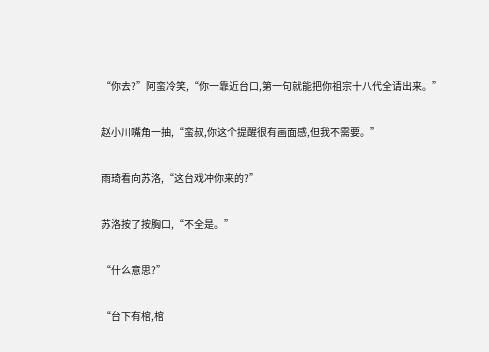“你去?”阿蛮冷笑,“你一靠近台口,第一句就能把你祖宗十八代全请出来。”

赵小川嘴角一抽,“蛮叔,你这个提醒很有画面感,但我不需要。”

雨琦看向苏洛,“这台戏冲你来的?”

苏洛按了按胸口,“不全是。”

“什么意思?”

“台下有棺,棺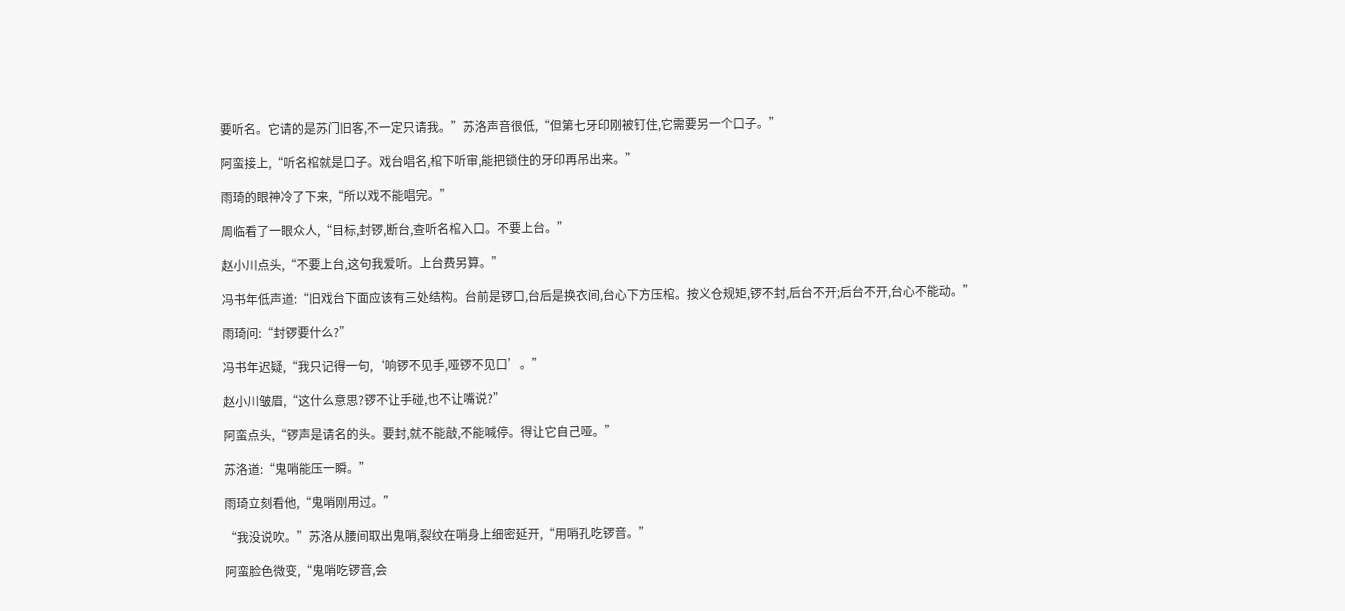要听名。它请的是苏门旧客,不一定只请我。”苏洛声音很低,“但第七牙印刚被钉住,它需要另一个口子。”

阿蛮接上,“听名棺就是口子。戏台唱名,棺下听审,能把锁住的牙印再吊出来。”

雨琦的眼神冷了下来,“所以戏不能唱完。”

周临看了一眼众人,“目标,封锣,断台,查听名棺入口。不要上台。”

赵小川点头,“不要上台,这句我爱听。上台费另算。”

冯书年低声道:“旧戏台下面应该有三处结构。台前是锣口,台后是换衣间,台心下方压棺。按义仓规矩,锣不封,后台不开;后台不开,台心不能动。”

雨琦问:“封锣要什么?”

冯书年迟疑,“我只记得一句,‘响锣不见手,哑锣不见口’。”

赵小川皱眉,“这什么意思?锣不让手碰,也不让嘴说?”

阿蛮点头,“锣声是请名的头。要封,就不能敲,不能喊停。得让它自己哑。”

苏洛道:“鬼哨能压一瞬。”

雨琦立刻看他,“鬼哨刚用过。”

“我没说吹。”苏洛从腰间取出鬼哨,裂纹在哨身上细密延开,“用哨孔吃锣音。”

阿蛮脸色微变,“鬼哨吃锣音,会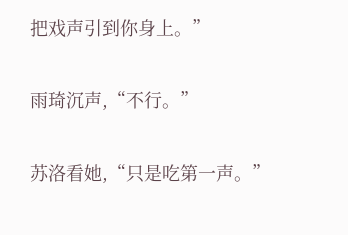把戏声引到你身上。”

雨琦沉声,“不行。”

苏洛看她,“只是吃第一声。”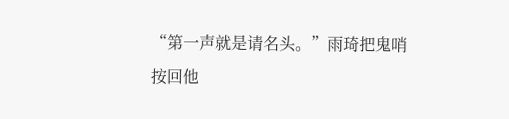“第一声就是请名头。”雨琦把鬼哨按回他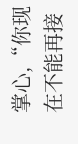掌心,“你现在不能再接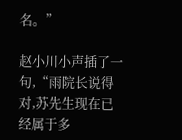名。”

赵小川小声插了一句,“雨院长说得对,苏先生现在已经属于多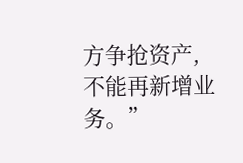方争抢资产,不能再新增业务。”